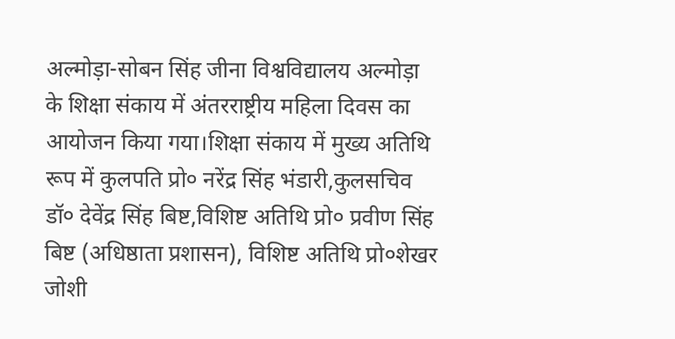अल्मोड़ा-सोबन सिंह जीना विश्वविद्यालय अल्मोड़ा के शिक्षा संकाय में अंतरराष्ट्रीय महिला दिवस का आयोजन किया गया।शिक्षा संकाय में मुख्य अतिथि रूप में कुलपति प्रो० नरेंद्र सिंह भंडारी,कुलसचिव डॉ० देवेंद्र सिंह बिष्ट,विशिष्ट अतिथि प्रो० प्रवीण सिंह बिष्ट (अधिष्ठाता प्रशासन), विशिष्ट अतिथि प्रो०शेखर जोशी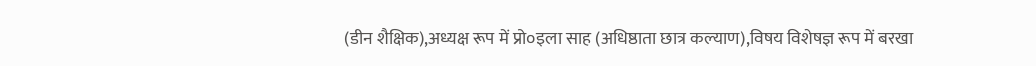(डीन शैक्षिक),अध्यक्ष रूप में प्रो०इला साह (अधिष्ठाता छात्र कल्याण),विषय विशेषज्ञ रूप में बरखा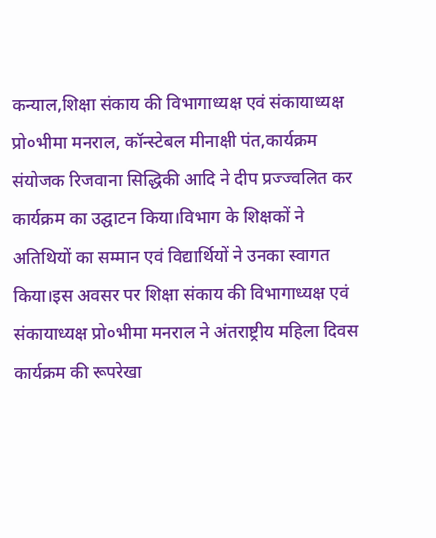कन्याल,शिक्षा संकाय की विभागाध्यक्ष एवं संकायाध्यक्ष प्रो०भीमा मनराल, कॉन्स्टेबल मीनाक्षी पंत,कार्यक्रम संयोजक रिजवाना सिद्धिकी आदि ने दीप प्रज्ज्वलित कर कार्यक्रम का उद्घाटन किया।विभाग के शिक्षकों ने अतिथियों का सम्मान एवं विद्यार्थियों ने उनका स्वागत किया।इस अवसर पर शिक्षा संकाय की विभागाध्यक्ष एवं संकायाध्यक्ष प्रो०भीमा मनराल ने अंतराष्ट्रीय महिला दिवस कार्यक्रम की रूपरेखा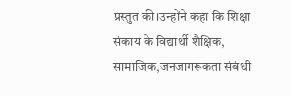प्रस्तुत की।उन्होंने कहा कि शिक्षा संकाय के विद्यार्थी शैक्षिक, सामाजिक,जनजागरूकता संबंधी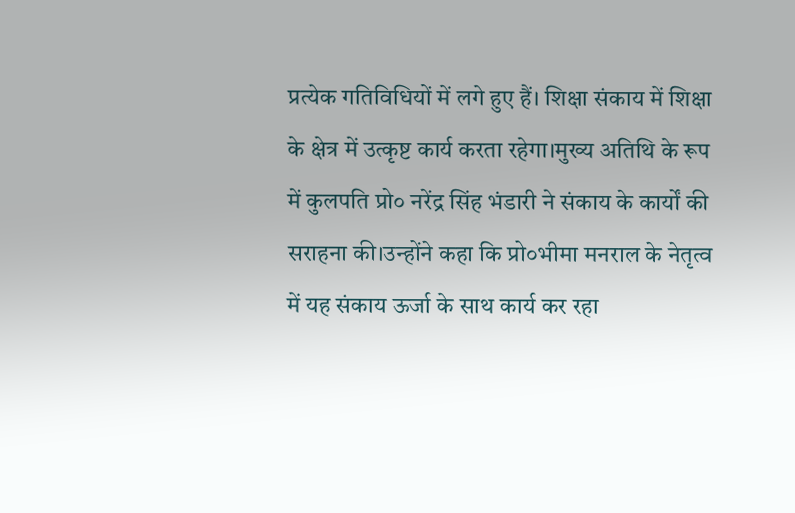प्रत्येक गतिविधियों में लगे हुए हैं। शिक्षा संकाय में शिक्षा के क्षेत्र में उत्कृष्ट कार्य करता रहेगा।मुख्य अतिथि के रूप में कुलपति प्रो० नरेंद्र सिंह भंडारी ने संकाय के कार्यों की सराहना की।उन्होंने कहा कि प्रो०भीमा मनराल के नेतृत्व में यह संकाय ऊर्जा के साथ कार्य कर रहा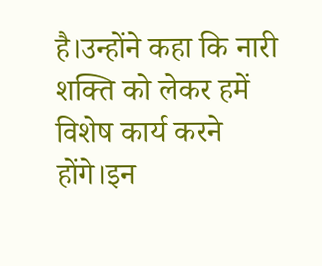है।उन्होंने कहा कि नारी शक्ति को लेकर हमें विशेष कार्य करने होंगे।इन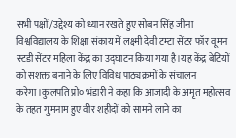सभी पक्षों/उद्देश्य को ध्यान रखते हुए सोबन सिंह जीना विश्वविद्यालय के शिक्षा संकाय में लक्ष्मी देवी टम्टा सेंटर फॉर वूमन स्टडी सेंटर महिला केंद्र का उद्घाटन किया गया है।यह केंद्र बेटियों को सशक्त बनाने के लिए विविध पाठ्यक्रमों के संचालन करेगा।कुलपति प्रो० भंडारी ने कहा कि आजादी के अमृत महोत्सव के तहत गुमनाम हुए वीर शहीदों को सामने लाने का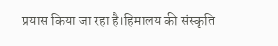प्रयास किया जा रहा है।हिमालय की संस्कृति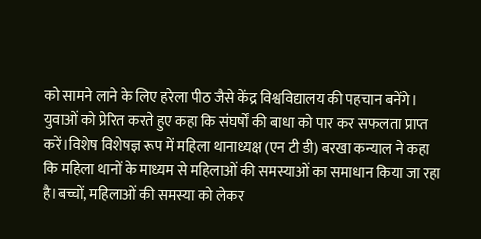को सामने लाने के लिए हरेला पीठ जैसे केंद्र विश्वविद्यालय की पहचान बनेंगे। युवाओं को प्रेरित करते हुए कहा कि संघर्षों की बाधा को पार कर सफलता प्राप्त करें।विशेष विशेषज्ञ रूप में महिला थानाध्यक्ष (एन टी डी) बरखा कन्याल ने कहा कि महिला थानों के माध्यम से महिलाओं की समस्याओं का समाधान किया जा रहा है।बच्चों, महिलाओं की समस्या को लेकर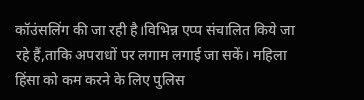कॉउंसलिंग की जा रही है।विभिन्न एप्प संचालित किये जा रहे हैं,ताकि अपराधों पर लगाम लगाई जा सकें। महिला हिंसा को कम करने के लिए पुलिस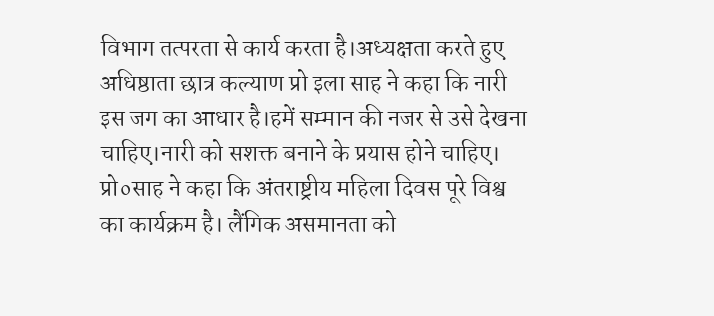विभाग तत्परता से कार्य करता है।अध्यक्षता करते हुए अधिष्ठाता छात्र कल्याण प्रो इला साह ने कहा कि नारी इस जग का आधार है।हमें सम्मान की नजर से उसे देखना चाहिए।नारी को सशक्त बनाने के प्रयास होने चाहिए। प्रो०साह ने कहा कि अंतराष्ट्रीय महिला दिवस पूरे विश्व का कार्यक्रम है। लैंगिक असमानता को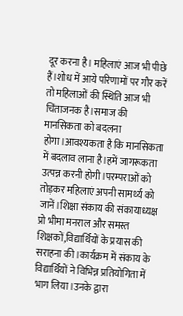दूर करना है। महिलाएं आज भी पीछे हैं।शोध में आये परिणामों पर गौर करें तो महिलाओं की स्थिति आज भी चिंताजनक है।समाज की मानसिकता को बदलना होगा।आवश्यकता है कि मानसिकता में बदलाव लाना है।हमें जागरूकता उत्पन्न करनी होगी।परम्पराओं को तोड़कर महिलाएं अपनी सामर्थ्य को जानें।शिक्षा संकाय की संकायाध्यक्ष प्रो भीमा मनराल और समस्त शिक्षकों,विद्यार्थियों के प्रयास की सराहना की।कार्यक्रम में संकाय के विद्यार्थियों ने विभिन्न प्रतियोगिता में भाग लिया।उनके द्वारा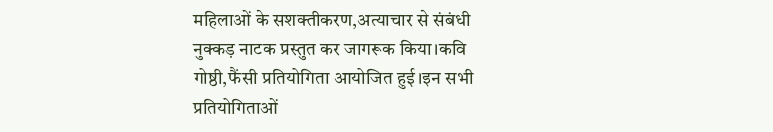महिलाओं के सशक्तीकरण,अत्याचार से संबंधी नुक्कड़ नाटक प्रस्तुत कर जागरूक किया।कवि गोष्ठी,फैंसी प्रतियोगिता आयोजित हुई।इन सभी प्रतियोगिताओं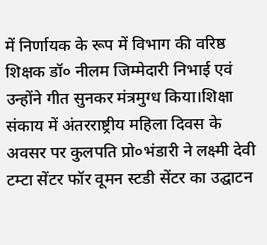में निर्णायक के रूप में विभाग की वरिष्ठ शिक्षक डॉ० नीलम जिम्मेदारी निभाई एवं उन्होंने गीत सुनकर मंत्रमुग्ध किया।शिक्षा संकाय में अंतरराष्ट्रीय महिला दिवस के अवसर पर कुलपति प्रो०भंडारी ने लक्ष्मी देवी टम्टा सेंटर फॉर वूमन स्टडी सेंटर का उद्घाटन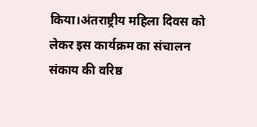किया।अंतराष्ट्रीय महिला दिवस को लेकर इस कार्यक्रम का संचालन संकाय की वरिष्ठ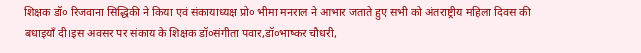शिक्षक डॉ० रिजवाना सिद्धिकी ने किया एवं संकायाध्यक्ष प्रो० भीमा मनराल ने आभार जताते हुए सभी को अंतराष्ट्रीय महिला दिवस की बधाइयाँ दी।इस अवसर पर संकाय के शिक्षक डॉ०संगीता पवार,डॉ०भाष्कर चौधरी,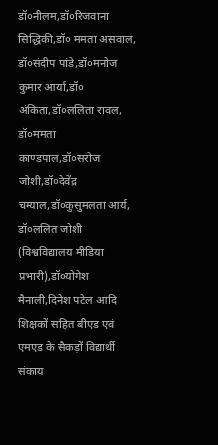डॉ०नीलम,डॉ०रिजवाना सिद्धिकी,डॉ० ममता असवाल, डॉ०संदीप पांडे,डॉ०मनोज कुमार आर्या,डॉ० अंकिता,डॉ०ललिता रावल, डॉ०ममता काण्डपाल,डॉ०सरोज जोशी,डॉ०देवेंद्र चम्याल,डॉ०कुसुमलता आर्य, डॉ०ललित जोशी (विश्वविद्यालय मीडिया प्रभारी),डॉ०योगेश मैनाली,दिनेश पटेल आदि शिक्षकों सहित बीएड एवं एमएड के सैकड़ों विद्यार्थी संकाय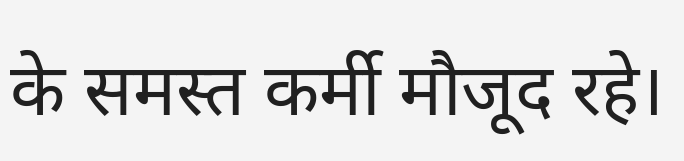के समस्त कर्मी मौजूद रहे।